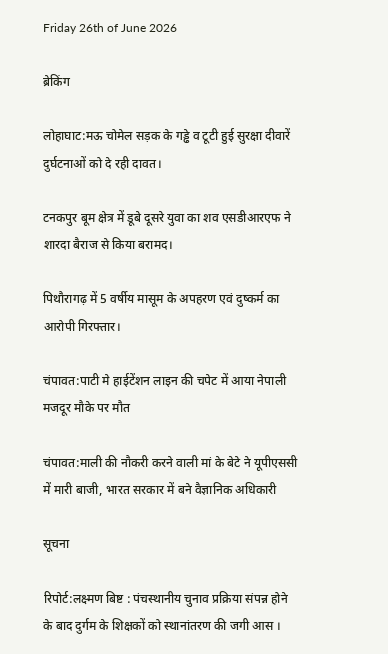Friday 26th of June 2026

ब्रेकिंग

लोहाघाट:मऊ चोमेल सड़क के गड्ढे व टूटी हुई सुरक्षा दीवारें दुर्घटनाओं को दे रही दावत।

टनकपुर बूम क्षेत्र में डूबे दूसरे युवा का शव एसडीआरएफ ने शारदा बैराज से किया बरामद।

पिथौरागढ़ में 5 वर्षीय मासूम के अपहरण एवं दुष्कर्म का आरोपी गिरफ्तार।

चंपावत:पाटी मे हाईटेंशन लाइन की चपेट में आया नेपाली मजदूर मौके पर मौत

चंपावत:माली की नौकरी करने वाली मां के बेटे ने यूपीएससी में मारी बाजी, भारत सरकार में बने वैज्ञानिक अधिकारी

सूचना

रिपोर्ट:लक्ष्मण बिष्ट : पंचस्थानीय चुनाव प्रक्रिया संपन्न होने के बाद दुर्गम के शिक्षकों को स्थानांतरण की जगी आस ।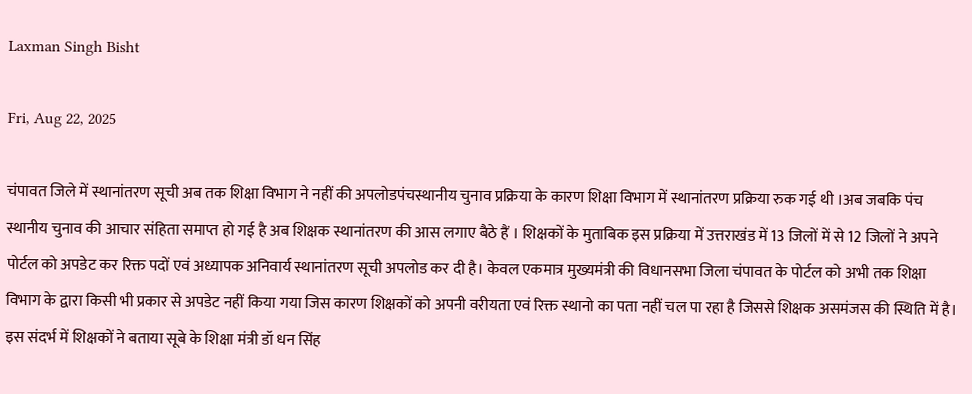Laxman Singh Bisht

Fri, Aug 22, 2025

चंपावत जिले में स्थानांतरण सूची अब तक शिक्षा विभाग ने नहीं की अपलोडपंचस्थानीय चुनाव प्रक्रिया के कारण शिक्षा विभाग में स्थानांतरण प्रक्रिया रुक गई थी ।अब जबकि पंच स्थानीय चुनाव की आचार संहिता समाप्त हो गई है अब शिक्षक स्थानांतरण की आस लगाए बैठे हैं । शिक्षकों के मुताबिक इस प्रक्रिया में उत्तराखंड में 13 जिलों में से 12 जिलों ने अपने पोर्टल को अपडेट कर रिक्त पदों एवं अध्यापक अनिवार्य स्थानांतरण सूची अपलोड कर दी है। केवल एकमात्र मुख्यमंत्री की विधानसभा जिला चंपावत के पोर्टल को अभी तक शिक्षा विभाग के द्वारा किसी भी प्रकार से अपडेट नहीं किया गया जिस कारण शिक्षकों को अपनी वरीयता एवं रिक्त स्थानो का पता नहीं चल पा रहा है जिससे शिक्षक असमंजस की स्थिति में है। इस संदर्भ में शिक्षकों ने बताया सूबे के शिक्षा मंत्री डॉ धन सिंह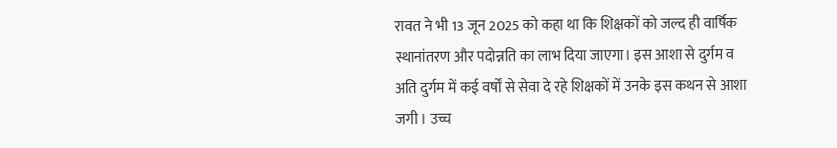रावत ने भी 13 जून 2025 को कहा था कि शिक्षकों को जल्द ही वार्षिक स्थानांतरण और पदोन्नति का लाभ दिया जाएगा। इस आशा से दुर्गम व अति दुर्गम में कई वर्षों से सेवा दे रहे शिक्षकों में उनके इस कथन से आशा जगी । उच्च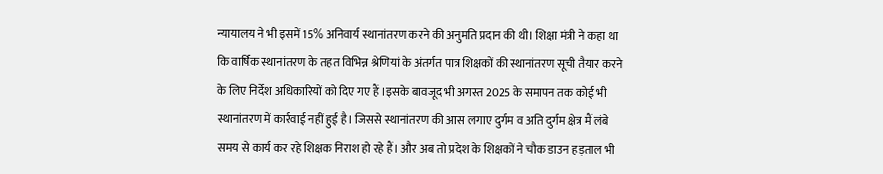न्यायालय ने भी इसमें 15% अनिवार्य स्थानांतरण करने की अनुमति प्रदान की थी। शिक्षा मंत्री ने कहा था कि वार्षिक स्थानांतरण के तहत विभिन्न श्रेणियां के अंतर्गत पात्र शिक्षकों की स्थानांतरण सूची तैयार करने के लिए निर्देश अधिकारियों को दिए गए हैं ।इसके बावजूद भी अगस्त 2025 के समापन तक कोई भी स्थानांतरण में कार्रवाई नहीं हुई है। जिससे स्थानांतरण की आस लगाए दुर्गम व अति दुर्गम क्षेत्र मैं लंबे समय से कार्य कर रहे शिक्षक निराश हो रहे हैं। और अब तो प्रदेश के शिक्षकों ने चौक डाउन हड़ताल भी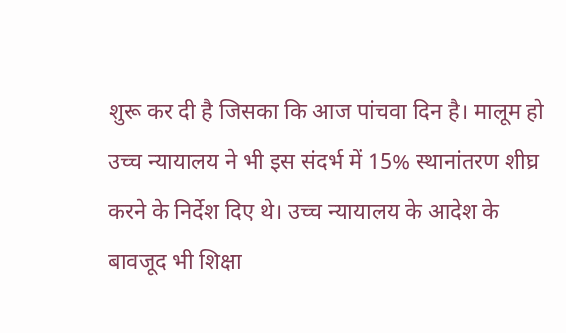शुरू कर दी है जिसका कि आज पांचवा दिन है। मालूम हो उच्च न्यायालय ने भी इस संदर्भ में 15% स्थानांतरण शीघ्र करने के निर्देश दिए थे। उच्च न्यायालय के आदेश के बावजूद भी शिक्षा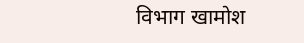विभाग खामोश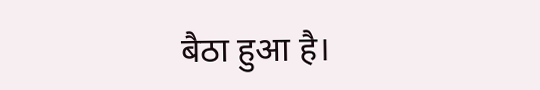बैठा हुआ है।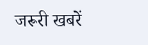जरूरी खबरें